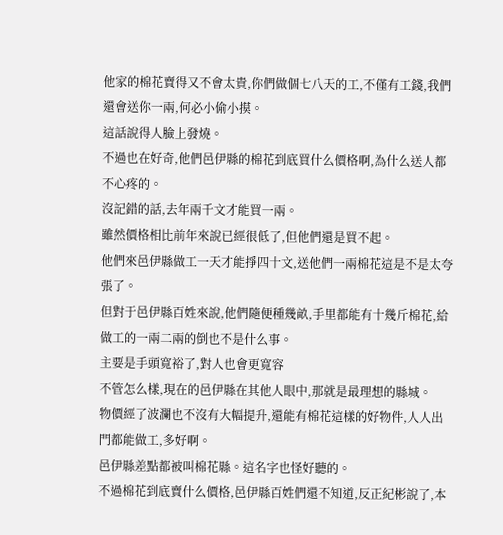他家的棉花賣得又不會太貴,你們做個七八天的工,不僅有工錢,我們還會送你一兩,何必小偷小摸。
這話說得人臉上發燒。
不過也在好奇,他們邑伊縣的棉花到底買什么價格啊,為什么送人都不心疼的。
沒記錯的話,去年兩千文才能買一兩。
雖然價格相比前年來說已經很低了,但他們還是買不起。
他們來邑伊縣做工一天才能掙四十文,送他們一兩棉花這是不是太夸張了。
但對于邑伊縣百姓來說,他們隨便種幾畝,手里都能有十幾斤棉花,給做工的一兩二兩的倒也不是什么事。
主要是手頭寬裕了,對人也會更寬容
不管怎么樣,現在的邑伊縣在其他人眼中,那就是最理想的縣城。
物價經了波瀾也不沒有大幅提升,還能有棉花這樣的好物件,人人出門都能做工,多好啊。
邑伊縣差點都被叫棉花縣。這名字也怪好聽的。
不過棉花到底賣什么價格,邑伊縣百姓們還不知道,反正紀彬說了,本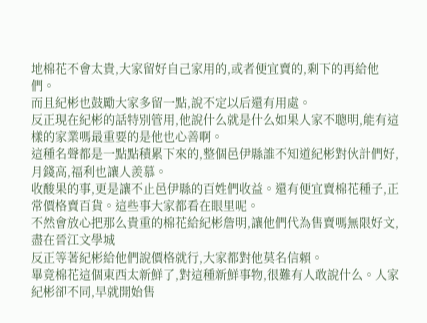地棉花不會太貴,大家留好自己家用的,或者便宜賣的,剩下的再給他們。
而且紀彬也鼓勵大家多留一點,說不定以后還有用處。
反正現在紀彬的話特別管用,他說什么就是什么如果人家不聰明,能有這樣的家業嗎最重要的是他也心善啊。
這種名聲都是一點點積累下來的,整個邑伊縣誰不知道紀彬對伙計們好,月錢高,福利也讓人羨慕。
收酸果的事,更是讓不止邑伊縣的百姓們收益。還有便宜賣棉花種子,正常價格賣百貨。這些事大家都看在眼里呢。
不然會放心把那么貴重的棉花給紀彬詹明,讓他們代為售賣嗎無限好文,盡在晉江文學城
反正等著紀彬給他們說價格就行,大家都對他莫名信賴。
畢竟棉花這個東西太新鮮了,對這種新鮮事物,很難有人敢說什么。人家紀彬卻不同,早就開始售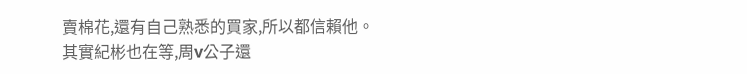賣棉花,還有自己熟悉的買家,所以都信賴他。
其實紀彬也在等,周v公子還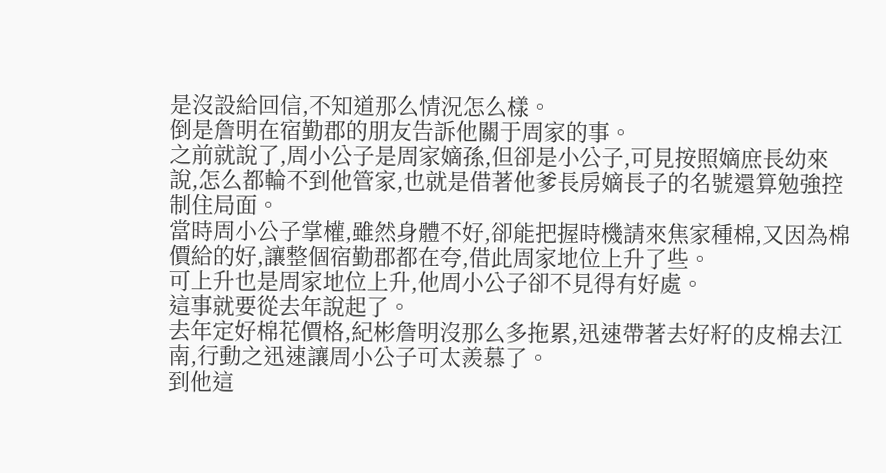是沒設給回信,不知道那么情況怎么樣。
倒是詹明在宿勤郡的朋友告訴他關于周家的事。
之前就說了,周小公子是周家嫡孫,但卻是小公子,可見按照嫡庶長幼來說,怎么都輪不到他管家,也就是借著他爹長房嫡長子的名號還算勉強控制住局面。
當時周小公子掌權,雖然身體不好,卻能把握時機請來焦家種棉,又因為棉價給的好,讓整個宿勤郡都在夸,借此周家地位上升了些。
可上升也是周家地位上升,他周小公子卻不見得有好處。
這事就要從去年說起了。
去年定好棉花價格,紀彬詹明沒那么多拖累,迅速帶著去好籽的皮棉去江南,行動之迅速讓周小公子可太羨慕了。
到他這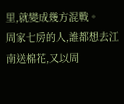里,就變成幾方混戰。
周家七房的人,誰都想去江南送棉花,又以周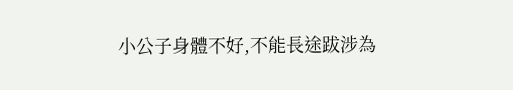小公子身體不好,不能長途跋涉為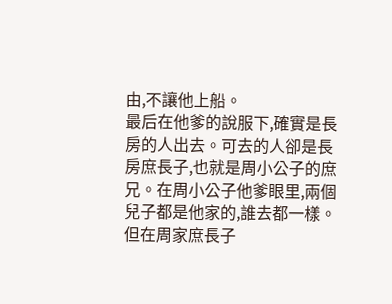由,不讓他上船。
最后在他爹的說服下,確實是長房的人出去。可去的人卻是長房庶長子,也就是周小公子的庶兄。在周小公子他爹眼里,兩個兒子都是他家的,誰去都一樣。但在周家庶長子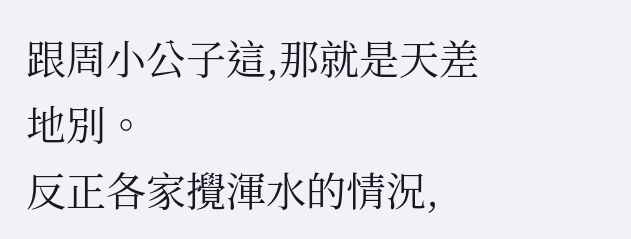跟周小公子這,那就是天差地別。
反正各家攪渾水的情況,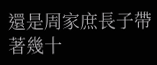還是周家庶長子帶著幾十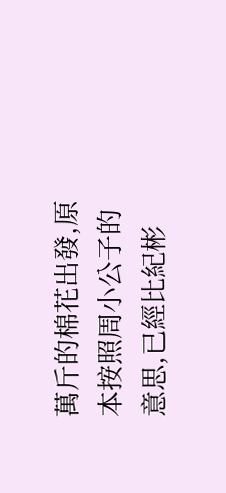萬斤的棉花出發,原本按照周小公子的意思,已經比紀彬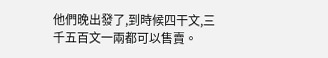他們晚出發了,到時候四干文,三千五百文一兩都可以售賣。